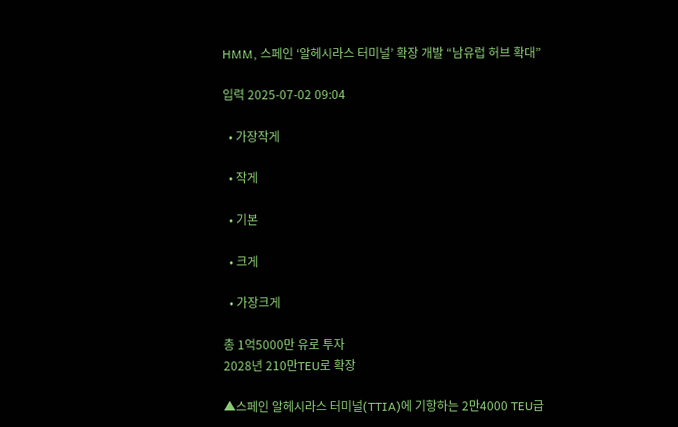HMM, 스페인 ‘알헤시라스 터미널’ 확장 개발 “남유럽 허브 확대”

입력 2025-07-02 09:04

  • 가장작게

  • 작게

  • 기본

  • 크게

  • 가장크게

총 1억5000만 유로 투자
2028년 210만TEU로 확장

▲스페인 알헤시라스 터미널(TTIA)에 기항하는 2만4000 TEU급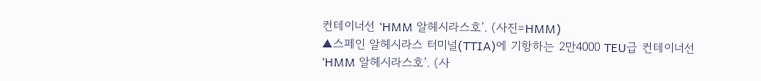컨테이너선 ‘HMM 알헤시라스호’. (사진=HMM)
▲스페인 알헤시라스 터미널(TTIA)에 기항하는 2만4000 TEU급 컨테이너선 ‘HMM 알헤시라스호’. (사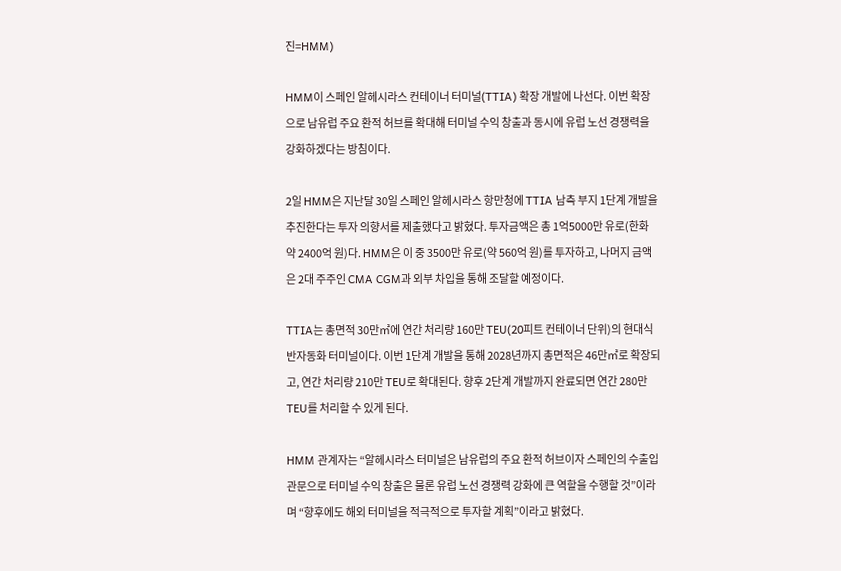진=HMM)

HMM이 스페인 알헤시라스 컨테이너 터미널(TTIA) 확장 개발에 나선다. 이번 확장으로 남유럽 주요 환적 허브를 확대해 터미널 수익 창출과 동시에 유럽 노선 경쟁력을 강화하겠다는 방침이다.

2일 HMM은 지난달 30일 스페인 알헤시라스 항만청에 TTIA 남측 부지 1단계 개발을 추진한다는 투자 의향서를 제출했다고 밝혔다. 투자금액은 총 1억5000만 유로(한화 약 2400억 원)다. HMM은 이 중 3500만 유로(약 560억 원)를 투자하고, 나머지 금액은 2대 주주인 CMA CGM과 외부 차입을 통해 조달할 예정이다.

TTIA는 총면적 30만㎡에 연간 처리량 160만 TEU(20피트 컨테이너 단위)의 현대식 반자동화 터미널이다. 이번 1단계 개발을 통해 2028년까지 총면적은 46만㎡로 확장되고, 연간 처리량 210만 TEU로 확대된다. 향후 2단계 개발까지 완료되면 연간 280만 TEU를 처리할 수 있게 된다.

HMM 관계자는 “알헤시라스 터미널은 남유럽의 주요 환적 허브이자 스페인의 수출입 관문으로 터미널 수익 창출은 물론 유럽 노선 경쟁력 강화에 큰 역할을 수행할 것”이라며 “향후에도 해외 터미널을 적극적으로 투자할 계획”이라고 밝혔다.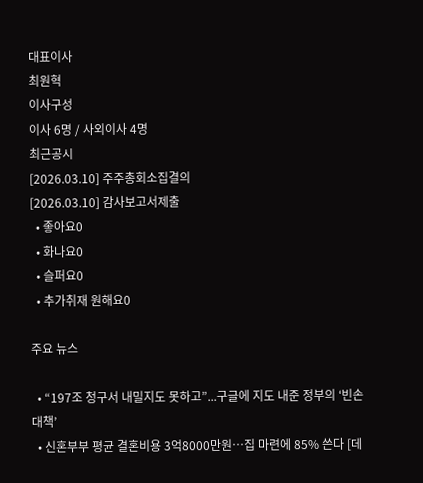대표이사
최원혁
이사구성
이사 6명 / 사외이사 4명
최근공시
[2026.03.10] 주주총회소집결의
[2026.03.10] 감사보고서제출
  • 좋아요0
  • 화나요0
  • 슬퍼요0
  • 추가취재 원해요0

주요 뉴스

  • “197조 청구서 내밀지도 못하고”...구글에 지도 내준 정부의 ‘빈손 대책’
  • 신혼부부 평균 결혼비용 3억8000만원…집 마련에 85% 쓴다 [데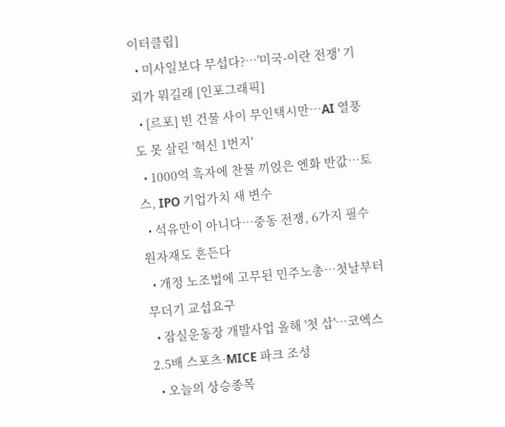이터클립]
  • 미사일보다 무섭다?…'미국-이란 전쟁' 기뢰가 뭐길래 [인포그래픽]
  • [르포] 빈 건물 사이 무인택시만…AI 열풍도 못 살린 '혁신 1번지'
  • 1000억 흑자에 찬물 끼얹은 엔화 반값…토스, IPO 기업가치 새 변수
  • 석유만이 아니다⋯중동 전쟁, 6가지 필수 원자재도 흔든다
  • 개정 노조법에 고무된 민주노총⋯첫날부터 무더기 교섭요구
  • 잠실운동장 개발사업 올해 '첫 삽'…코엑스 2.5배 스포츠·MICE 파크 조성
  • 오늘의 상승종목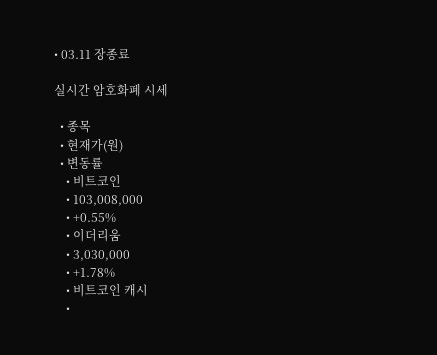• 03.11 장종료

실시간 암호화폐 시세

  • 종목
  • 현재가(원)
  • 변동률
    • 비트코인
    • 103,008,000
    • +0.55%
    • 이더리움
    • 3,030,000
    • +1.78%
    • 비트코인 캐시
    •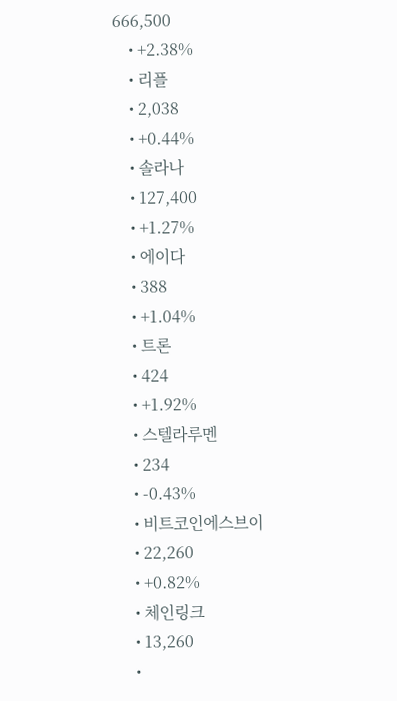666,500
    • +2.38%
    • 리플
    • 2,038
    • +0.44%
    • 솔라나
    • 127,400
    • +1.27%
    • 에이다
    • 388
    • +1.04%
    • 트론
    • 424
    • +1.92%
    • 스텔라루멘
    • 234
    • -0.43%
    • 비트코인에스브이
    • 22,260
    • +0.82%
    • 체인링크
    • 13,260
    •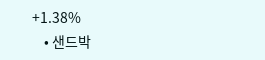+1.38%
    • 샌드박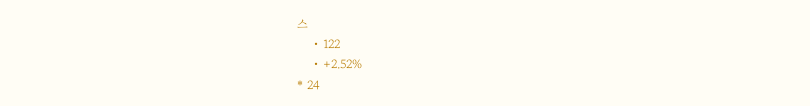스
    • 122
    • +2.52%
* 24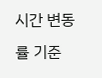시간 변동률 기준